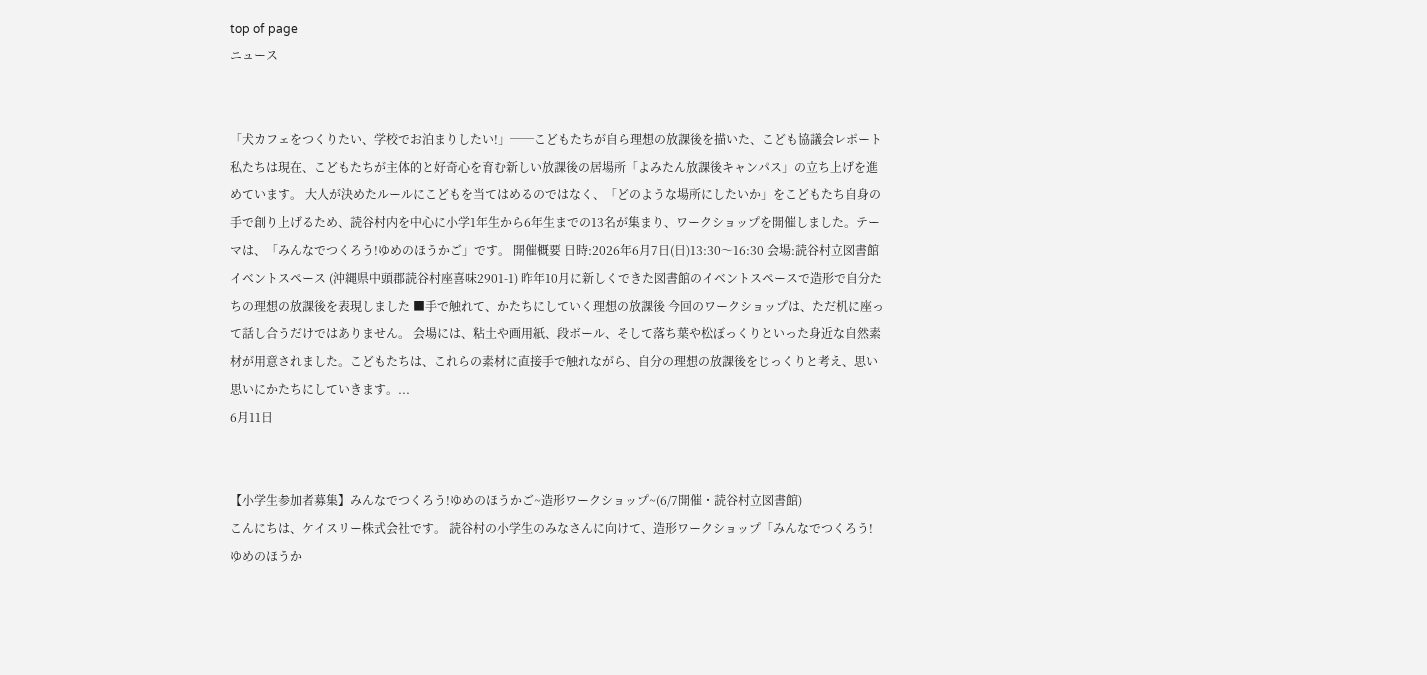top of page
ニュース


「犬カフェをつくりたい、学校でお泊まりしたい!」──こどもたちが自ら理想の放課後を描いた、こども協議会レポート
私たちは現在、こどもたちが主体的と好奇心を育む新しい放課後の居場所「よみたん放課後キャンパス」の立ち上げを進めています。 大人が決めたルールにこどもを当てはめるのではなく、「どのような場所にしたいか」をこどもたち自身の手で創り上げるため、読谷村内を中心に小学1年生から6年生までの13名が集まり、ワークショップを開催しました。テーマは、「みんなでつくろう!ゆめのほうかご」です。 開催概要 日時:2026年6月7日(日)13:30〜16:30 会場:読谷村立図書館 イベントスペース (沖縄県中頭郡読谷村座喜味2901-1) 昨年10月に新しくできた図書館のイベントスペースで造形で自分たちの理想の放課後を表現しました ■手で触れて、かたちにしていく理想の放課後 今回のワークショップは、ただ机に座って話し合うだけではありません。 会場には、粘土や画用紙、段ボール、そして落ち葉や松ぼっくりといった身近な自然素材が用意されました。こどもたちは、これらの素材に直接手で触れながら、自分の理想の放課後をじっくりと考え、思い思いにかたちにしていきます。...
6月11日


【小学生参加者募集】みんなでつくろう!ゆめのほうかご~造形ワークショップ~(6/7開催・読谷村立図書館)
こんにちは、ケイスリー株式会社です。 読谷村の小学生のみなさんに向けて、造形ワークショップ「みんなでつくろう!ゆめのほうか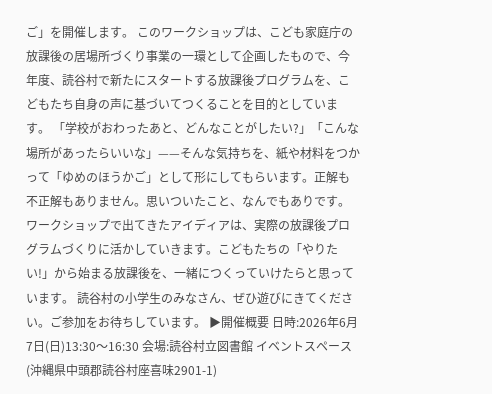ご」を開催します。 このワークショップは、こども家庭庁の放課後の居場所づくり事業の一環として企画したもので、今年度、読谷村で新たにスタートする放課後プログラムを、こどもたち自身の声に基づいてつくることを目的としています。 「学校がおわったあと、どんなことがしたい?」「こんな場所があったらいいな」——そんな気持ちを、紙や材料をつかって「ゆめのほうかご」として形にしてもらいます。正解も不正解もありません。思いついたこと、なんでもありです。 ワークショップで出てきたアイディアは、実際の放課後プログラムづくりに活かしていきます。こどもたちの「やりたい!」から始まる放課後を、一緒につくっていけたらと思っています。 読谷村の小学生のみなさん、ぜひ遊びにきてください。ご参加をお待ちしています。 ▶開催概要 日時:2026年6月7日(日)13:30〜16:30 会場:読谷村立図書館 イベントスペース (沖縄県中頭郡読谷村座喜味2901-1)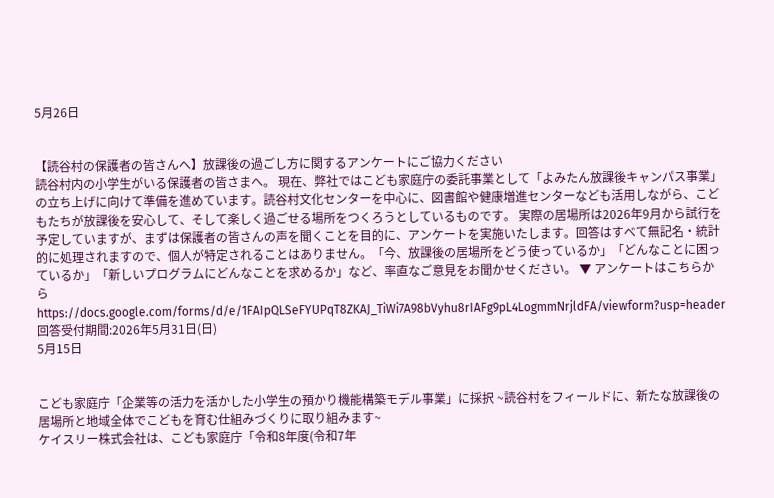5月26日


【読谷村の保護者の皆さんへ】放課後の過ごし方に関するアンケートにご協力ください
読谷村内の小学生がいる保護者の皆さまへ。 現在、弊社ではこども家庭庁の委託事業として「よみたん放課後キャンパス事業」の立ち上げに向けて準備を進めています。読谷村文化センターを中心に、図書館や健康増進センターなども活用しながら、こどもたちが放課後を安心して、そして楽しく過ごせる場所をつくろうとしているものです。 実際の居場所は2026年9月から試行を予定していますが、まずは保護者の皆さんの声を聞くことを目的に、アンケートを実施いたします。回答はすべて無記名・統計的に処理されますので、個人が特定されることはありません。「今、放課後の居場所をどう使っているか」「どんなことに困っているか」「新しいプログラムにどんなことを求めるか」など、率直なご意見をお聞かせください。 ▼ アンケートはこちらから https://docs.google.com/forms/d/e/1FAIpQLSeFYUPqT8ZKAJ_TiWi7A98bVyhu8rIAFg9pL4LogmmNrjldFA/viewform?usp=header 回答受付期間:2026年5月31日(日)
5月15日


こども家庭庁「企業等の活力を活かした小学生の預かり機能構築モデル事業」に採択 ~読谷村をフィールドに、新たな放課後の居場所と地域全体でこどもを育む仕組みづくりに取り組みます~
ケイスリー株式会社は、こども家庭庁「令和8年度(令和7年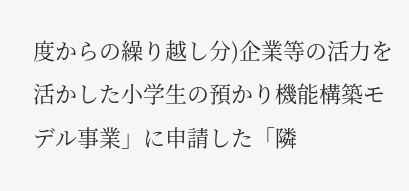度からの繰り越し分)企業等の活力を活かした小学生の預かり機能構築モデル事業」に申請した「隣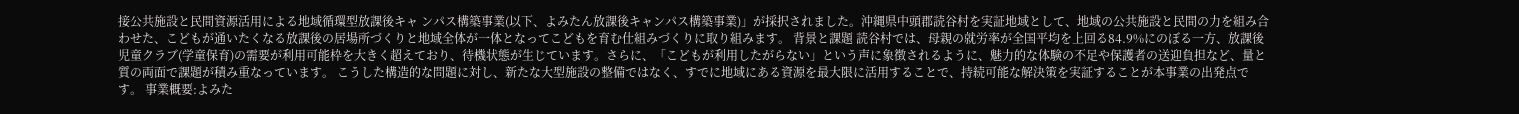接公共施設と民間資源活用による地域循環型放課後キャ ンパス構築事業(以下、よみたん放課後キャンパス構築事業)」が採択されました。沖縄県中頭郡読谷村を実証地域として、地域の公共施設と民間の力を組み合わせた、こどもが通いたくなる放課後の居場所づくりと地域全体が一体となってこどもを育む仕組みづくりに取り組みます。 背景と課題 読谷村では、母親の就労率が全国平均を上回る84.9%にのぼる一方、放課後児童クラブ(学童保育)の需要が利用可能枠を大きく超えており、待機状態が生じています。さらに、「こどもが利用したがらない」という声に象徴されるように、魅力的な体験の不足や保護者の送迎負担など、量と質の両面で課題が積み重なっています。 こうした構造的な問題に対し、新たな大型施設の整備ではなく、すでに地域にある資源を最大限に活用することで、持続可能な解決策を実証することが本事業の出発点です。 事業概要:よみた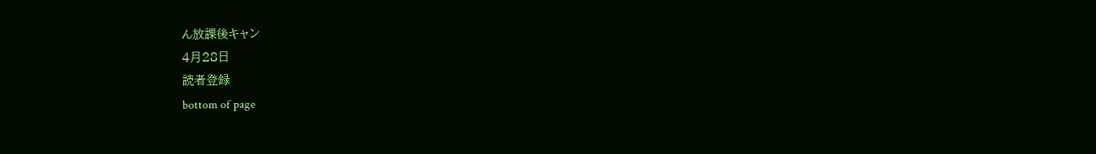ん放課後キャン
4月28日
読者登録
bottom of page